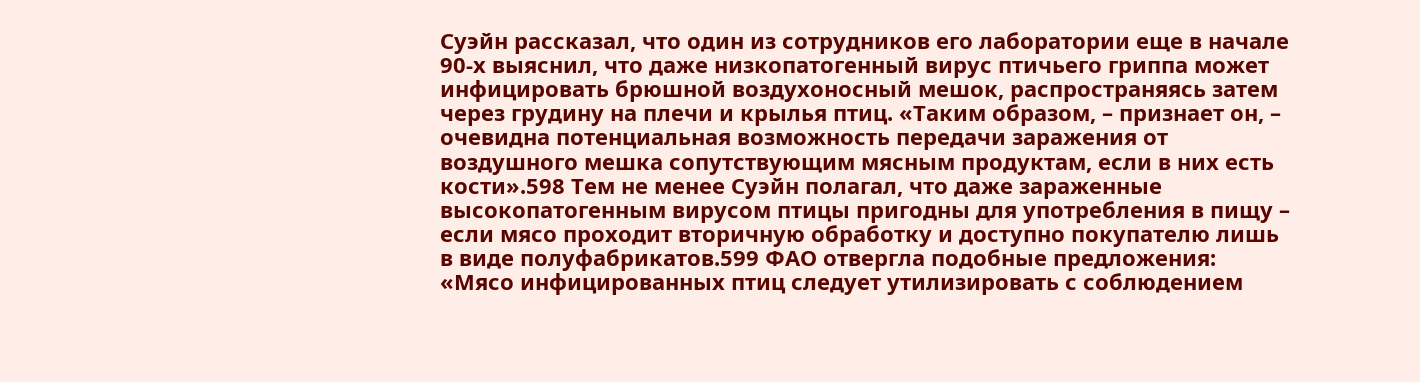Суэйн рассказал, что один из сотрудников его лаборатории еще в начале 90-х выяснил, что даже низкопатогенный вирус птичьего гриппа может инфицировать брюшной воздухоносный мешок, распространяясь затем через грудину на плечи и крылья птиц. «Таким образом, – признает он, – очевидна потенциальная возможность передачи заражения от воздушного мешка сопутствующим мясным продуктам, если в них есть кости».598 Тем не менее Суэйн полагал, что даже зараженные высокопатогенным вирусом птицы пригодны для употребления в пищу – если мясо проходит вторичную обработку и доступно покупателю лишь в виде полуфабрикатов.599 ФАО отвергла подобные предложения: «Мясо инфицированных птиц следует утилизировать с соблюдением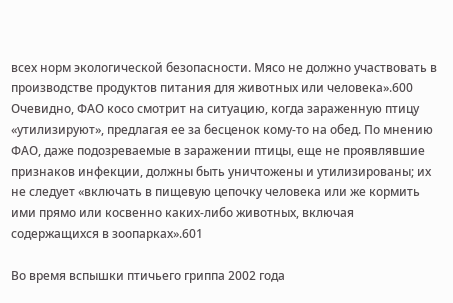всех норм экологической безопасности. Мясо не должно участвовать в производстве продуктов питания для животных или человека».600 Очевидно, ФАО косо смотрит на ситуацию, когда зараженную птицу «утилизируют», предлагая ее за бесценок кому-то на обед. По мнению ФАО, даже подозреваемые в заражении птицы, еще не проявлявшие признаков инфекции, должны быть уничтожены и утилизированы; их не следует «включать в пищевую цепочку человека или же кормить ими прямо или косвенно каких-либо животных, включая содержащихся в зоопарках».601

Во время вспышки птичьего гриппа 2002 года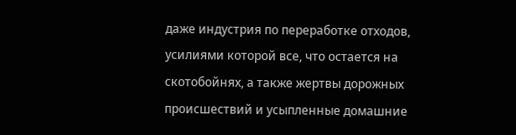даже индустрия по переработке отходов, усилиями которой все, что остается на скотобойнях, а также жертвы дорожных происшествий и усыпленные домашние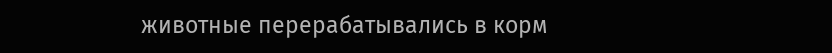животные перерабатывались в корм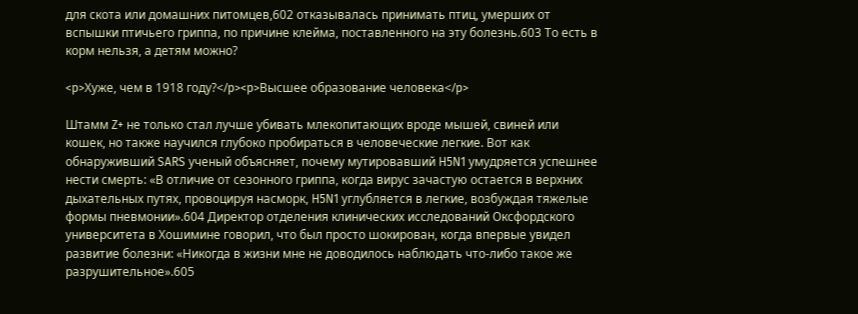для скота или домашних питомцев,602 отказывалась принимать птиц, умерших от вспышки птичьего гриппа, по причине клейма, поставленного на эту болезнь.603 То есть в корм нельзя, а детям можно?

<p>Хуже, чем в 1918 году?</p><p>Высшее образование человека</p>

Штамм Z+ не только стал лучше убивать млекопитающих вроде мышей, свиней или кошек, но также научился глубоко пробираться в человеческие легкие. Вот как обнаруживший SARS ученый объясняет, почему мутировавший H5N1 умудряется успешнее нести смерть: «В отличие от сезонного гриппа, когда вирус зачастую остается в верхних дыхательных путях, провоцируя насморк, H5N1 углубляется в легкие, возбуждая тяжелые формы пневмонии».604 Директор отделения клинических исследований Оксфордского университета в Хошимине говорил, что был просто шокирован, когда впервые увидел развитие болезни: «Никогда в жизни мне не доводилось наблюдать что-либо такое же разрушительное».605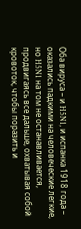Оба вируса – и H5N1, и испанка 1918 года – оказались падкими на человеческие легкие, но H5N1 на том не останавливается, продвигаясь все дальше, охватывая собой кровоток, чтобы поразить и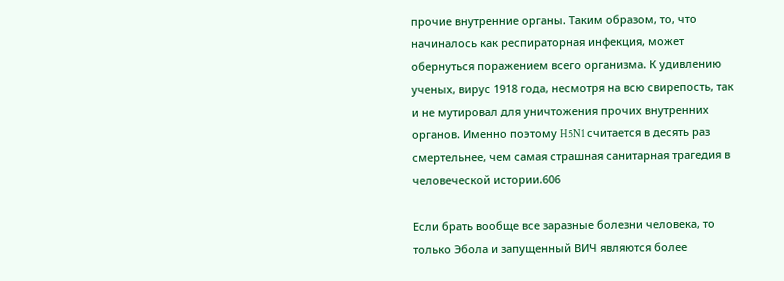прочие внутренние органы. Таким образом, то, что начиналось как респираторная инфекция, может обернуться поражением всего организма. К удивлению ученых, вирус 1918 года, несмотря на всю свирепость, так и не мутировал для уничтожения прочих внутренних органов. Именно поэтому H5N1 считается в десять раз смертельнее, чем самая страшная санитарная трагедия в человеческой истории.606

Если брать вообще все заразные болезни человека, то только Эбола и запущенный ВИЧ являются более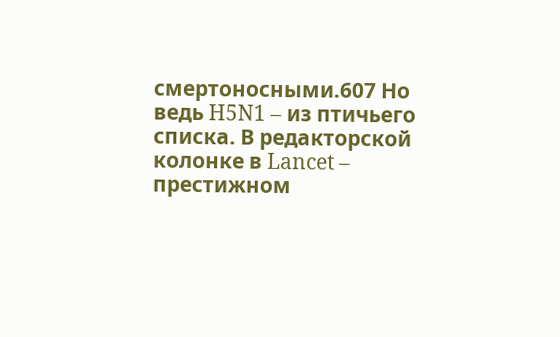смертоносными.607 Но ведь H5N1 – из птичьего списка. В редакторской колонке в Lancet – престижном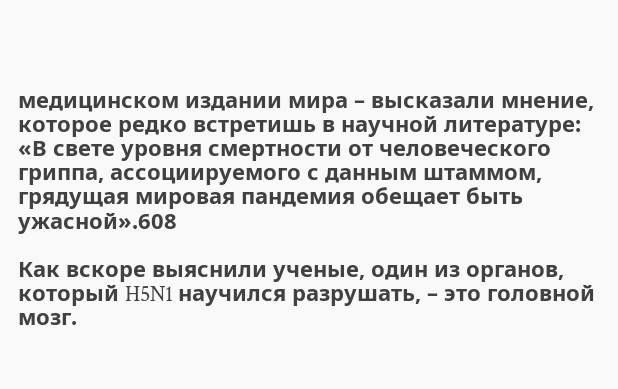медицинском издании мира – высказали мнение, которое редко встретишь в научной литературе: «В свете уровня смертности от человеческого гриппа, ассоциируемого с данным штаммом, грядущая мировая пандемия обещает быть ужасной».608

Как вскоре выяснили ученые, один из органов, который H5N1 научился разрушать, – это головной мозг.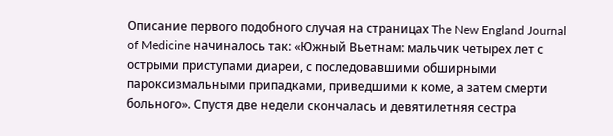Описание первого подобного случая на страницах The New England Journal of Medicine начиналось так: «Южный Вьетнам: мальчик четырех лет с острыми приступами диареи, с последовавшими обширными пароксизмальными припадками, приведшими к коме, а затем смерти больного». Спустя две недели скончалась и девятилетняя сестра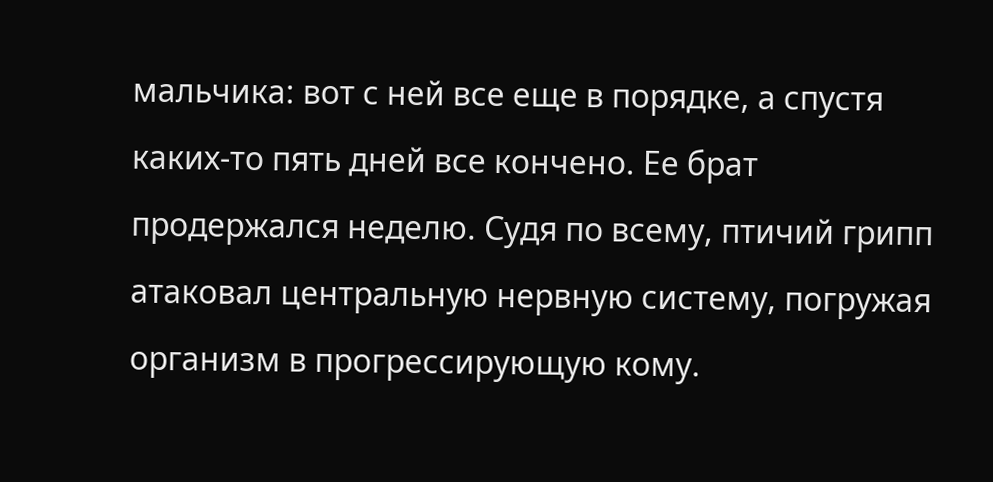мальчика: вот с ней все еще в порядке, а спустя каких-то пять дней все кончено. Ее брат продержался неделю. Судя по всему, птичий грипп атаковал центральную нервную систему, погружая организм в прогрессирующую кому.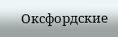Оксфордские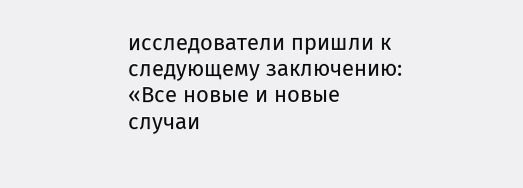исследователи пришли к следующему заключению: «Все новые и новые случаи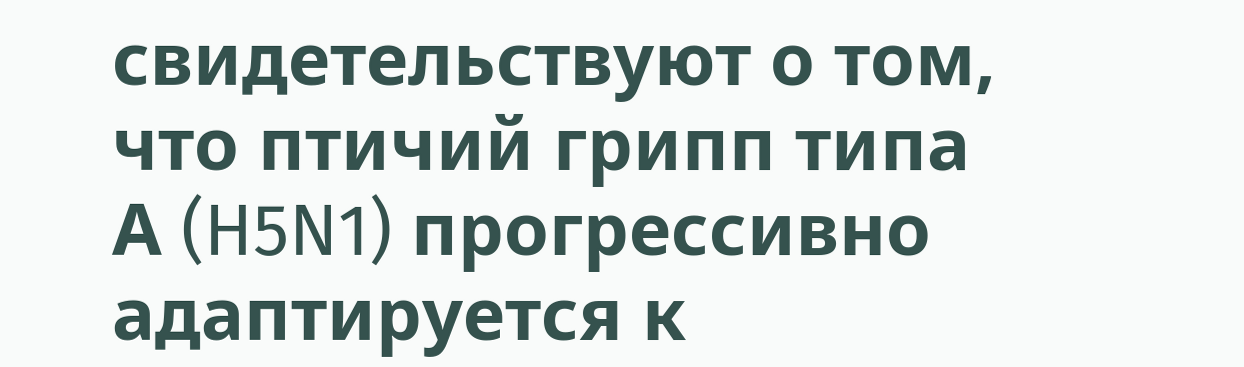свидетельствуют о том, что птичий грипп типа А (H5N1) прогрессивно адаптируется к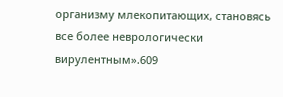организму млекопитающих, становясь все более неврологически вирулентным».609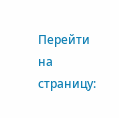Перейти на страницу: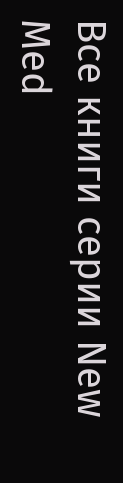Все книги серии New Med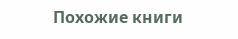Похожие книги